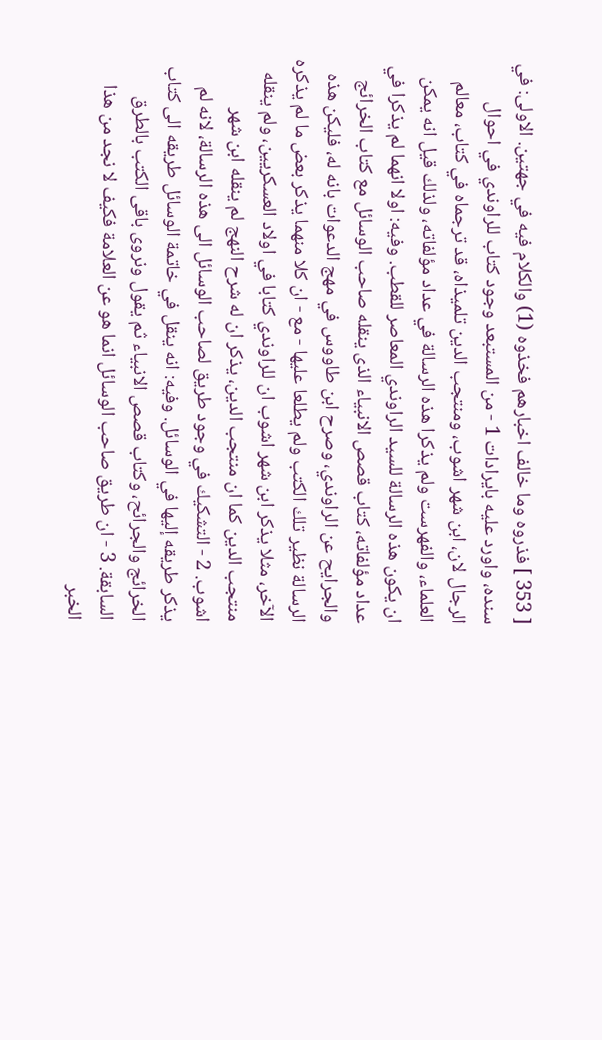[ 353 ] فذروه وما خالف اخبارهم فخذوه (1) والكلام فيه في جهتين. الاولى: في سنده، واورد عليه بايرادات 1 - من المستبعد وجود كتاب للراوندي في احوال الرجال لان، ابن شهر اشوب، ومنتجب الدين تلميذاه، قد ترجماه في كتاب، معالم العلماء، والفهرست ولم يذكرا هذه الرسالة في عداد مؤلفاته، ولذلك قيل انه يمكن ان يكون هذه الرسالة للسيد الراوندي المعاصر للقطب. وفيه: اولا انهما لم يذكرا في عداد مؤلفاته، كتاب قصص الانبياء الذى ينقله صاحب الوسائل مع كتاب الخرائج والجرايح عن الراوندي، وصرح ابن طاووس في مهج الدعوات بانه له، فليكن هذه الرسالة نظير تلك الكتب ولم يطلعا عليها - مع - ان كلا منهما يذكر بعض ما لم يذكره الآخر، مثلا يذكر ابن شهر اشوب ان للراوندي كتابا في اولاد العسكريين، ولم ينقله منتجب الدين كما ان منتجب الدين، يذكر ان له شرح النهج لم ينقله ابن شهر اشوب. 2 - التشكيك في وجود طريق لصاحب الوسائل الى هذه الرسالة، لانه لم يذكر طريقه إليها في الوسائل. وفيه: انه ينقل في خاتمة الوسائل طريقه الى كتاب الخرائج والجرائح، وكتاب قصص الانبياء ثم يقول ونروى باقى الكتب بالطرق السابقة. 3 - ان طريق صاحب الوسائل انما هو عن العلامة فكيف لا نجد من هذا الخبر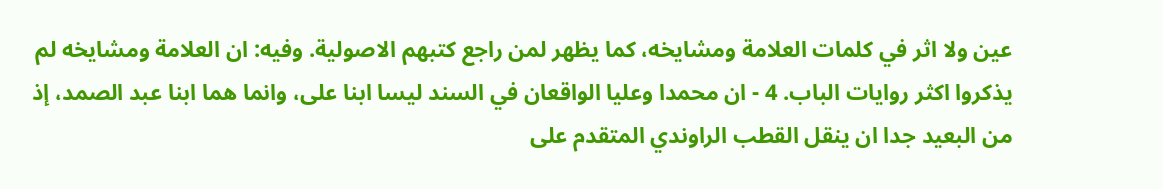عين ولا اثر في كلمات العلامة ومشايخه، كما يظهر لمن راجع كتبهم الاصولية. وفيه: ان العلامة ومشايخه لم يذكروا اكثر روايات الباب. 4 - ان محمدا وعليا الواقعان في السند ليسا ابنا على، وانما هما ابنا عبد الصمد، إذ من البعيد جدا ان ينقل القطب الراوندي المتقدم على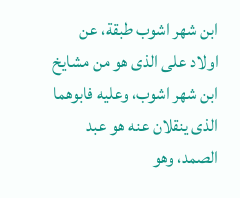ابن شهر اشوب طبقة، عن اولاد على الذى هو من مشايخ ابن شهر اشوب، وعليه فابوهما الذى ينقلان عنه هو عبد الصمد، وهو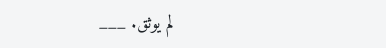لم يوثق. ___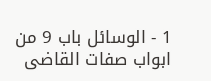1 - الوسائل باب 9 من ابواب صفات القاضى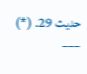حديث 29. (*) ___